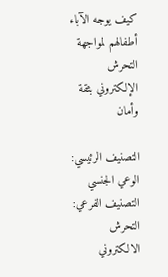كيف يوجه الآباء أطفالهم لمواجهة التحرش الإلكتروني بثقة وأمان

التصنيف الرئيسي: الوعي الجنسي التصنيف الفرعي: التحرش الالكتروني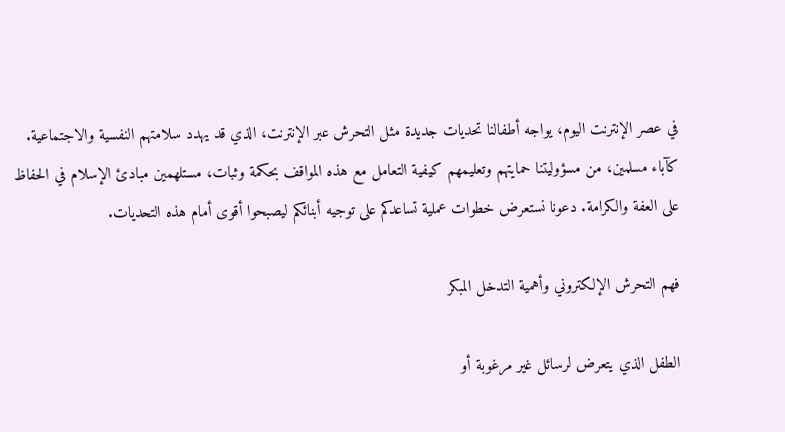في عصر الإنترنت اليوم، يواجه أطفالنا تحديات جديدة مثل التحرش عبر الإنترنت، الذي قد يهدد سلامتهم النفسية والاجتماعية. كآباء مسلمين، من مسؤوليتنا حمايتهم وتعليمهم كيفية التعامل مع هذه المواقف بحكمة وثبات، مستلهمين مبادئ الإسلام في الحفاظ على العفة والكرامة. دعونا نستعرض خطوات عملية تساعدكم على توجيه أبنائكم ليصبحوا أقوى أمام هذه التحديات.

فهم التحرش الإلكتروني وأهمية التدخل المبكر

الطفل الذي يتعرض لرسائل غير مرغوبة أو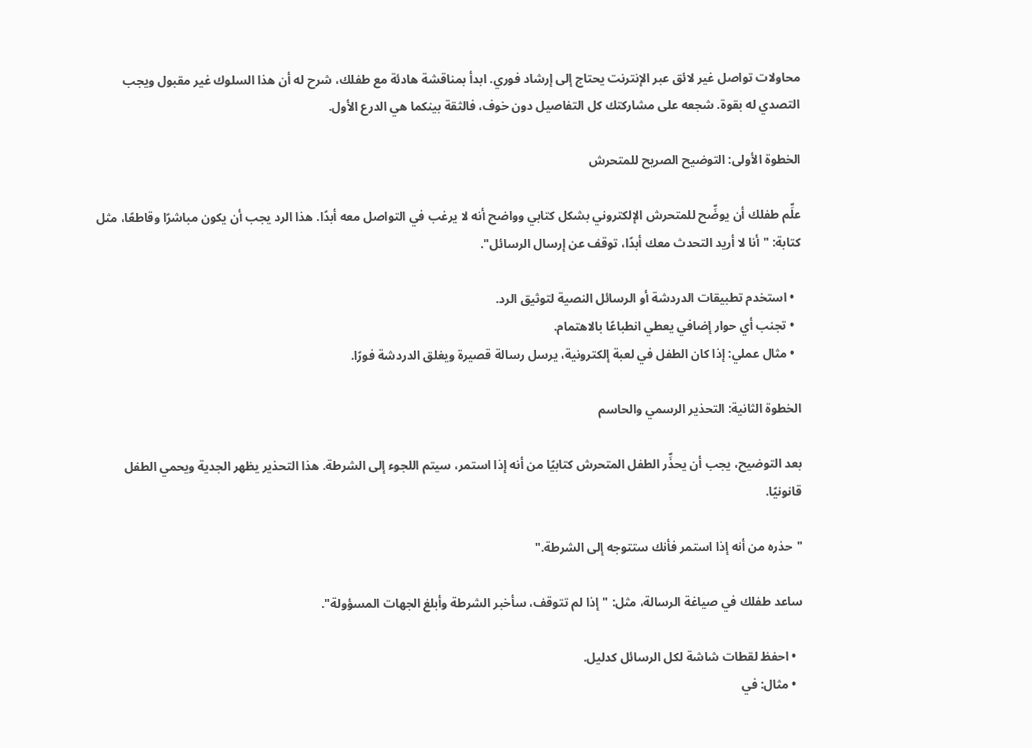محاولات تواصل غير لائق عبر الإنترنت يحتاج إلى إرشاد فوري. ابدأ بمناقشة هادئة مع طفلك، شرح له أن هذا السلوك غير مقبول ويجب التصدي له بقوة. شجعه على مشاركتك كل التفاصيل دون خوف، فالثقة بينكما هي الدرع الأول.

الخطوة الأولى: التوضيح الصريح للمتحرش

علِّم طفلك أن يوضِّح للمتحرش الإلكتروني بشكل كتابي وواضح أنه لا يرغب في التواصل معه أبدًا. هذا الرد يجب أن يكون مباشرًا وقاطعًا، مثل كتابة: "أنا لا أريد التحدث معك أبدًا، توقف عن إرسال الرسائل".

  • استخدم تطبيقات الدردشة أو الرسائل النصية لتوثيق الرد.
  • تجنب أي حوار إضافي يعطي انطباعًا بالاهتمام.
  • مثال عملي: إذا كان الطفل في لعبة إلكترونية، يرسل رسالة قصيرة ويغلق الدردشة فورًا.

الخطوة الثانية: التحذير الرسمي والحاسم

بعد التوضيح، يجب أن يحذِّر الطفل المتحرش كتابيًا من أنه إذا استمر، سيتم اللجوء إلى الشرطة. هذا التحذير يظهر الجدية ويحمي الطفل قانونيًا.

"حذره من أنه إذا استمر فأنك ستتوجه إلى الشرطة."

ساعد طفلك في صياغة الرسالة، مثل: "إذا لم تتوقف، سأخبر الشرطة وأبلغ الجهات المسؤولة".

  • احفظ لقطات شاشة لكل الرسائل كدليل.
  • مثال: في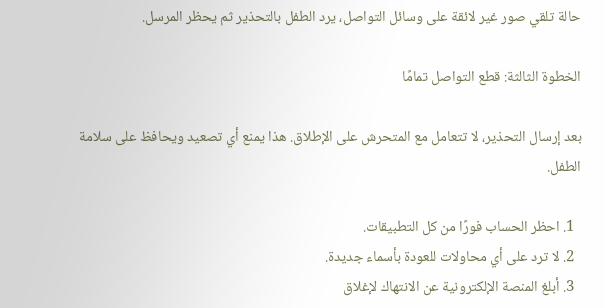حالة تلقي صور غير لائقة على وسائل التواصل، يرد الطفل بالتحذير ثم يحظر المرسل.

الخطوة الثالثة: قطع التواصل تمامًا

بعد إرسال التحذير، لا تتعامل مع المتحرش على الإطلاق. هذا يمنع أي تصعيد ويحافظ على سلامة الطفل.

  1. احظر الحساب فورًا من كل التطبيقات.
  2. لا ترد على أي محاولات للعودة بأسماء جديدة.
  3. أبلغ المنصة الإلكترونية عن الانتهاك لإغلاق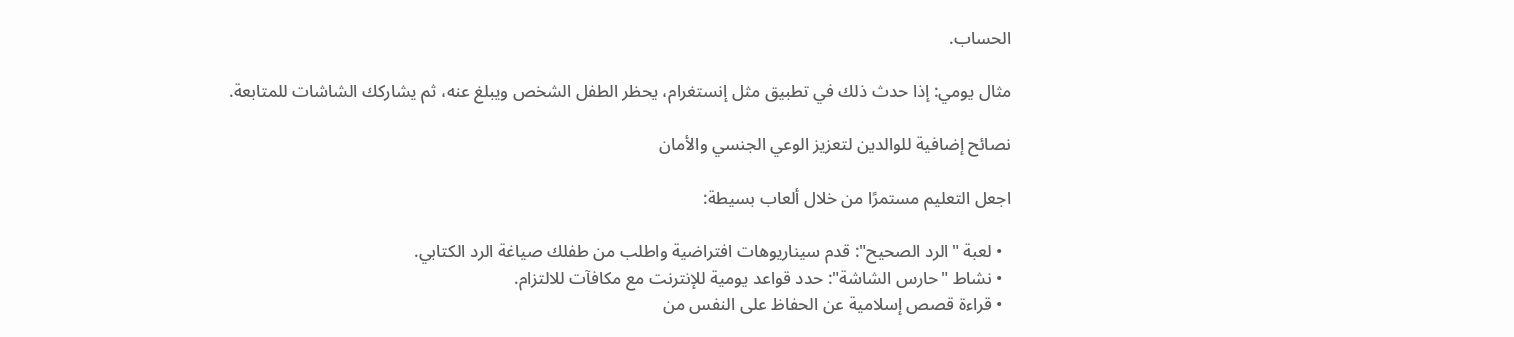الحساب.

مثال يومي: إذا حدث ذلك في تطبيق مثل إنستغرام، يحظر الطفل الشخص ويبلغ عنه، ثم يشاركك الشاشات للمتابعة.

نصائح إضافية للوالدين لتعزيز الوعي الجنسي والأمان

اجعل التعليم مستمرًا من خلال ألعاب بسيطة:

  • لعبة "الرد الصحيح": قدم سيناريوهات افتراضية واطلب من طفلك صياغة الرد الكتابي.
  • نشاط "حارس الشاشة": حدد قواعد يومية للإنترنت مع مكافآت للالتزام.
  • قراءة قصص إسلامية عن الحفاظ على النفس من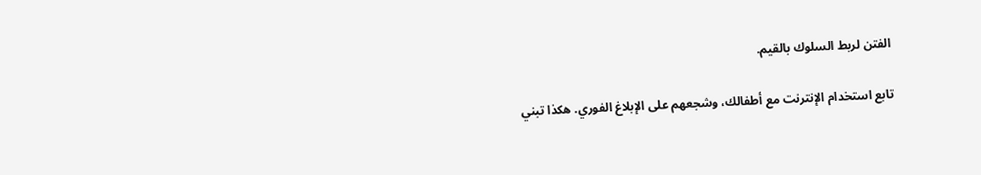الفتن لربط السلوك بالقيم.

تابع استخدام الإنترنت مع أطفالك، وشجعهم على الإبلاغ الفوري. هكذا تبني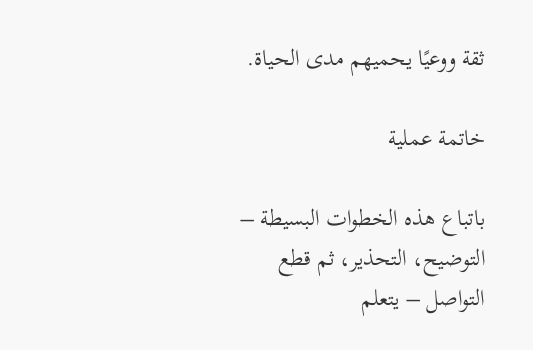ثقة ووعيًا يحميهم مدى الحياة.

خاتمة عملية

باتباع هذه الخطوات البسيطة – التوضيح، التحذير، ثم قطع التواصل – يتعلم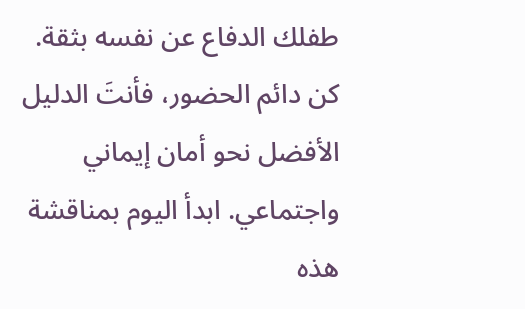طفلك الدفاع عن نفسه بثقة. كن دائم الحضور، فأنتَ الدليل الأفضل نحو أمان إيماني واجتماعي. ابدأ اليوم بمناقشة هذه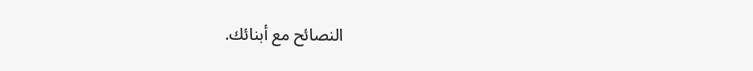النصائح مع أبنائك.